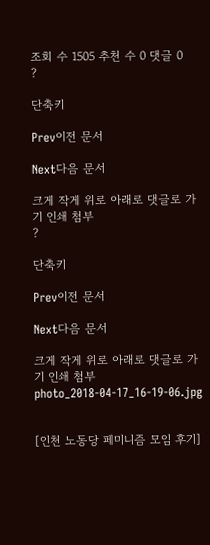조회 수 1505 추천 수 0 댓글 0
?

단축키

Prev이전 문서

Next다음 문서

크게 작게 위로 아래로 댓글로 가기 인쇄 첨부
?

단축키

Prev이전 문서

Next다음 문서

크게 작게 위로 아래로 댓글로 가기 인쇄 첨부
photo_2018-04-17_16-19-06.jpg


[인천 노동당 페미니즘 모임 후기]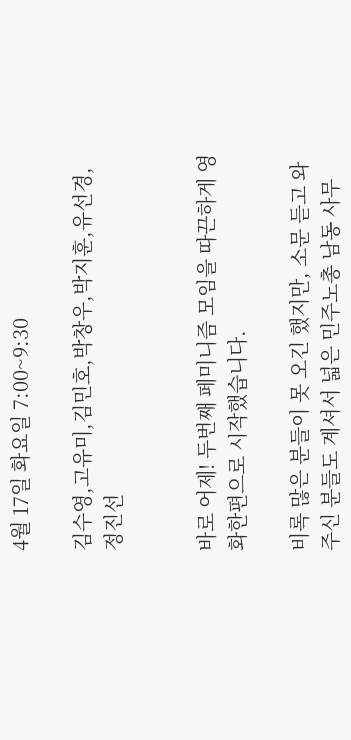4월 17일 화요일 7:00~9:30

김수영,고유미,김민호,박창우,박지훈,유선경,정진선


바로 어제! 두번째 페미니즘 모임을 따끈하게 영화한편으로 시작했습니다.

비록 많은 분들이 못 오긴 했지만, 소문 듣고 와 주신 분들도 계셔서 넓은 민주노총 남동 사무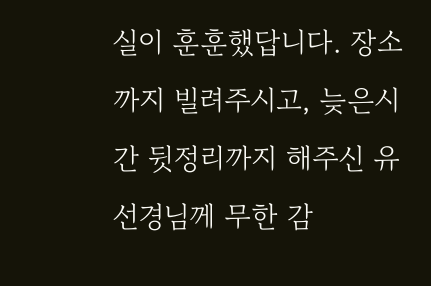실이 훈훈했답니다. 장소까지 빌려주시고, 늦은시간 뒷정리까지 해주신 유선경님께 무한 감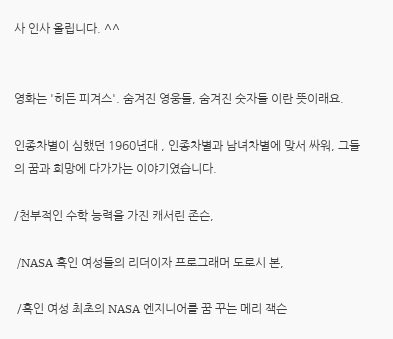사 인사 올립니다. ^^


영화는 '히든 피겨스'. 숨겨진 영웅들, 숨겨진 숫자들 이란 뜻이래요.

인종차별이 심했던 1960년대 , 인종차별과 남녀차별에 맞서 싸워, 그들의 꿈과 희망에 다가가는 이야기였습니다.

/천부적인 수학 능력을 가진 캐서린 존슨,

 /NASA 흑인 여성들의 리더이자 프로그래머 도로시 본,

 /흑인 여성 최초의 NASA 엔지니어를 꿈 꾸는 메리 잭슨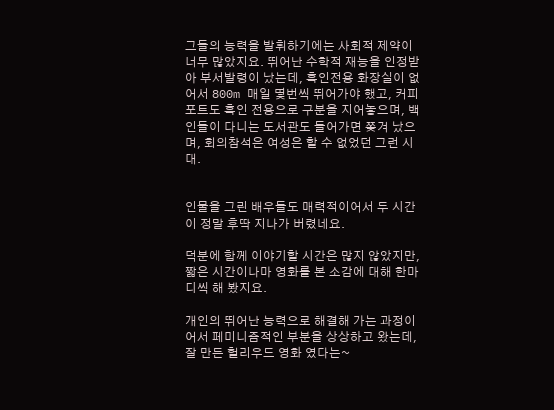그들의 능력을 발휘하기에는 사회적 제약이 너무 많았지요. 뛰어난 수학적 재능을 인정받아 부서발령이 났는데, 흑인전용 화장실이 없어서 800m 매일 몇번씩 뛰어가야 했고, 커피포트도 흑인 전용으로 구분을 지어놓으며, 백인들이 다니는 도서관도 들어가면 쫒겨 났으며, 회의참석은 여성은 할 수 없었던 그런 시대.


인물을 그린 배우들도 매력적이어서 두 시간이 정말 후딱 지나가 버렸네요.

덕분에 함께 이야기할 시간은 많지 않았지만, 짧은 시간이나마 영화를 본 소감에 대해 한마디씩 해 봤지요.

개인의 뛰어난 능력으로 해결해 가는 과정이어서 페미니즘적인 부분을 상상하고 왔는데, 잘 만든 헐리우드 영화 였다는~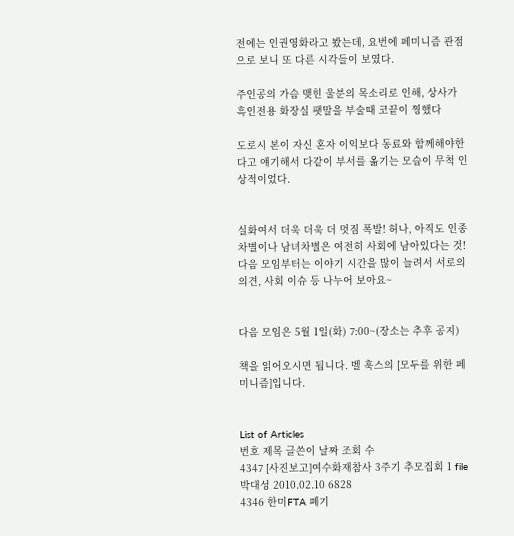전에는 인권영화라고 봤는데, 요번에 페미니즘 관점으로 보니 또 다른 시각들이 보였다.

주인공의 가슴 맺힌 울분의 목소리로 인해, 상사가 흑인전용 화장실 팻말을 부술때 코끝이 찡했다

도로시 본이 자신 혼자 이익보다 동료와 함께해야한다고 얘기해서 다같이 부서를 옮기는 모습이 무척 인상적이었다.


실화여서 더욱 더욱 더 멋짐 폭발! 허나, 아직도 인종차별이나 남녀차별은 여전히 사회에 남아있다는 것! 다음 모임부터는 이야기 시간을 많이 늘려서 서로의 의견, 사회 이슈 등 나누어 보아요~


다음 모임은 5월 1일(화) 7:00~(장소는 추후 공지)

책을 읽어오시면 됩니다. 벨 훅스의 [모두를 위한 페미니즘]입니다.


List of Articles
번호 제목 글쓴이 날짜 조회 수
4347 [사진보고]여수화재참사 3주기 추모집회 1 file 박대성 2010.02.10 6828
4346 한미FTA 폐기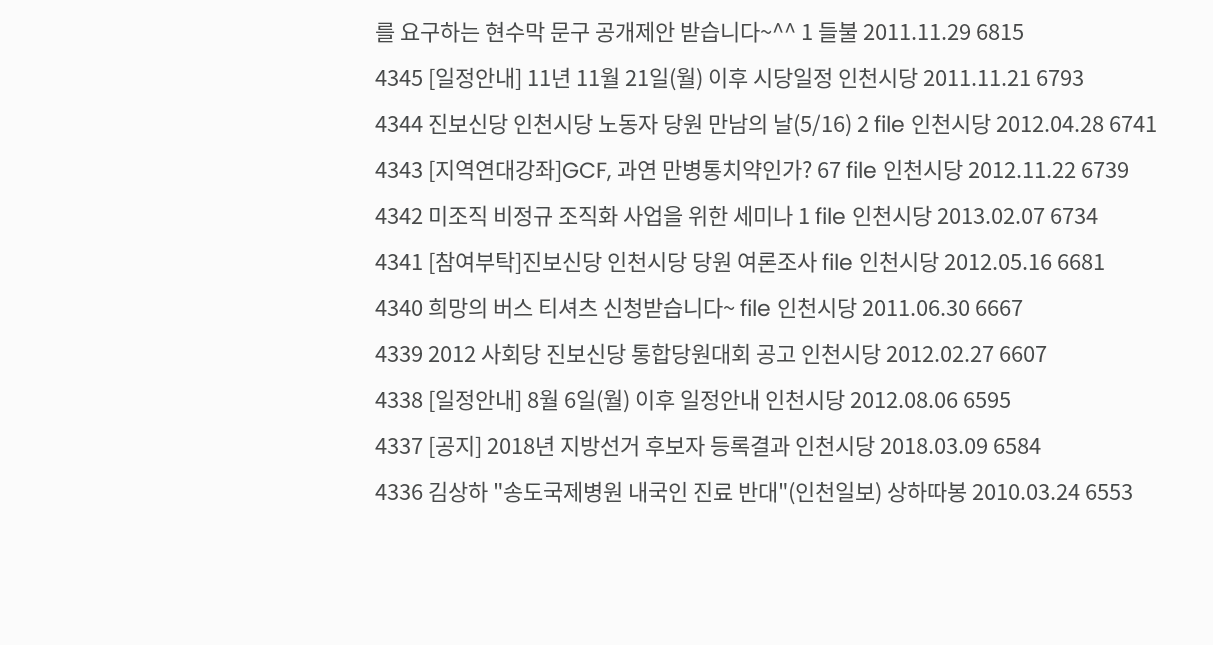를 요구하는 현수막 문구 공개제안 받습니다~^^ 1 들불 2011.11.29 6815
4345 [일정안내] 11년 11월 21일(월) 이후 시당일정 인천시당 2011.11.21 6793
4344 진보신당 인천시당 노동자 당원 만남의 날(5/16) 2 file 인천시당 2012.04.28 6741
4343 [지역연대강좌]GCF, 과연 만병통치약인가? 67 file 인천시당 2012.11.22 6739
4342 미조직 비정규 조직화 사업을 위한 세미나 1 file 인천시당 2013.02.07 6734
4341 [참여부탁]진보신당 인천시당 당원 여론조사 file 인천시당 2012.05.16 6681
4340 희망의 버스 티셔츠 신청받습니다~ file 인천시당 2011.06.30 6667
4339 2012 사회당 진보신당 통합당원대회 공고 인천시당 2012.02.27 6607
4338 [일정안내] 8월 6일(월) 이후 일정안내 인천시당 2012.08.06 6595
4337 [공지] 2018년 지방선거 후보자 등록결과 인천시당 2018.03.09 6584
4336 김상하 "송도국제병원 내국인 진료 반대"(인천일보) 상하따봉 2010.03.24 6553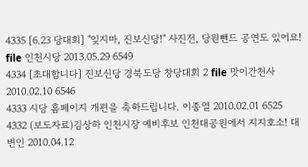4335 [6.23 당대회] "잊지마, 진보신당!" 사진전, 당원뺀드 공연도 있어요! file 인천시당 2013.05.29 6549
4334 [초대합니다] 진보신당 경북도당 창당대회 2 file 맛이간천사 2010.02.10 6546
4333 시당 홈페이지 개편을 축하드립니다. 이종열 2010.02.01 6525
4332 (보도자료)김상하 인천시장 예비후보 인천대공원에서 지지호소! 대변인 2010.04.12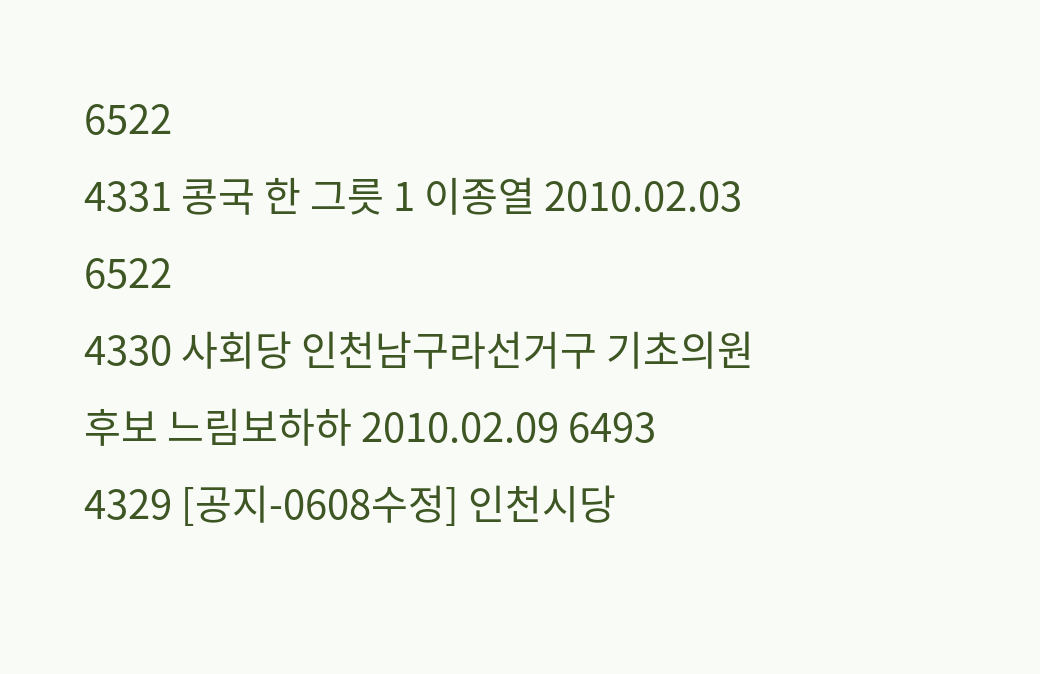6522
4331 콩국 한 그릇 1 이종열 2010.02.03 6522
4330 사회당 인천남구라선거구 기초의원후보 느림보하하 2010.02.09 6493
4329 [공지-0608수정] 인천시당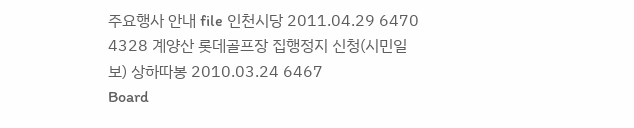주요행사 안내 file 인천시당 2011.04.29 6470
4328 계양산 롯데골프장 집행정지 신청(시민일보) 상하따봉 2010.03.24 6467
Board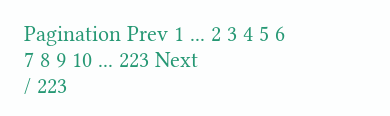Pagination Prev 1 ... 2 3 4 5 6 7 8 9 10 ... 223 Next
/ 223